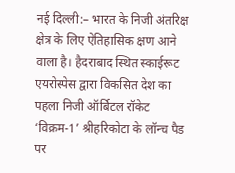नई दिल्ली:– भारत के निजी अंतरिक्ष क्षेत्र के लिए ऐतिहासिक क्षण आने वाला है। हैदराबाद स्थित स्काईरूट एयरोस्पेस द्वारा विकसित देश का पहला निजी ऑर्बिटल रॉकेट ‘विक्रम-1’ श्रीहरिकोटा के लॉन्च पैड पर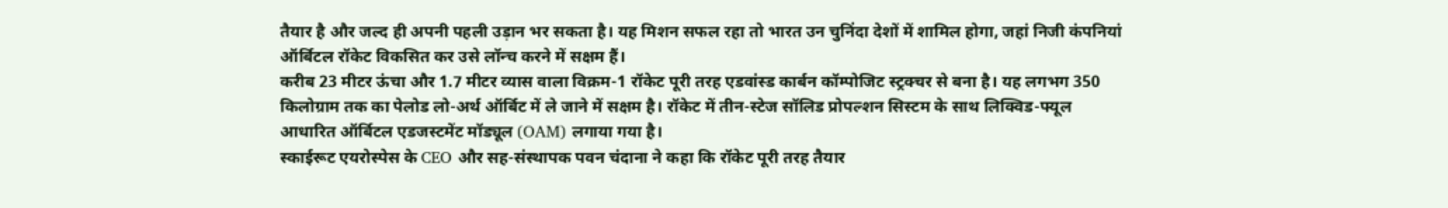तैयार है और जल्द ही अपनी पहली उड़ान भर सकता है। यह मिशन सफल रहा तो भारत उन चुनिंदा देशों में शामिल होगा, जहां निजी कंपनियां ऑर्बिटल रॉकेट विकसित कर उसे लॉन्च करने में सक्षम हैं।
करीब 23 मीटर ऊंचा और 1.7 मीटर व्यास वाला विक्रम-1 रॉकेट पूरी तरह एडवांस्ड कार्बन कॉम्पोजिट स्ट्रक्चर से बना है। यह लगभग 350 किलोग्राम तक का पेलोड लो-अर्थ ऑर्बिट में ले जाने में सक्षम है। रॉकेट में तीन-स्टेज सॉलिड प्रोपल्शन सिस्टम के साथ लिक्विड-फ्यूल आधारित ऑर्बिटल एडजस्टमेंट मॉड्यूल (OAM) लगाया गया है।
स्काईरूट एयरोस्पेस के CEO और सह-संस्थापक पवन चंदाना ने कहा कि रॉकेट पूरी तरह तैयार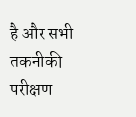है और सभी तकनीकी परीक्षण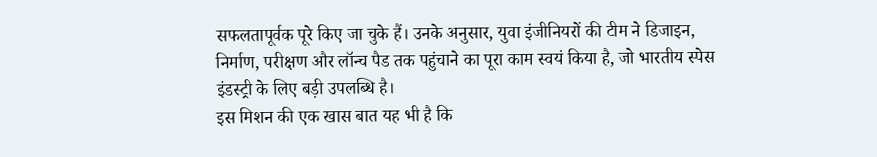सफलतापूर्वक पूरे किए जा चुके हैं। उनके अनुसार, युवा इंजीनियरों की टीम ने डिजाइन, निर्माण, परीक्षण और लॉन्च पैड तक पहुंचाने का पूरा काम स्वयं किया है, जो भारतीय स्पेस इंडस्ट्री के लिए बड़ी उपलब्धि है।
इस मिशन की एक खास बात यह भी है कि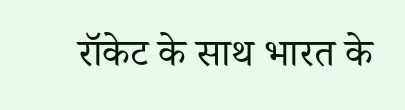रॉकेट के साथ भारत के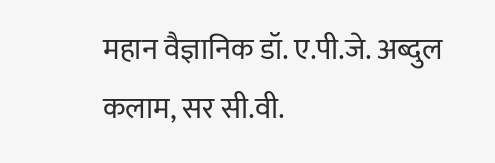महान वैज्ञानिक डॉ. ए.पी.जे. अब्दुल कलाम, सर सी.वी.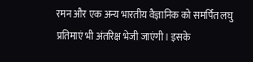रमन और एक अन्य भारतीय वैज्ञानिक को समर्पित लघु प्रतिमाएं भी अंतरिक्ष भेजी जाएंगी। इसके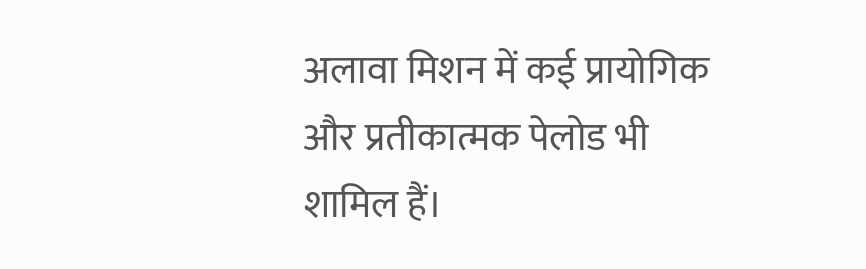अलावा मिशन में कई प्रायोगिक और प्रतीकात्मक पेलोड भी शामिल हैं।